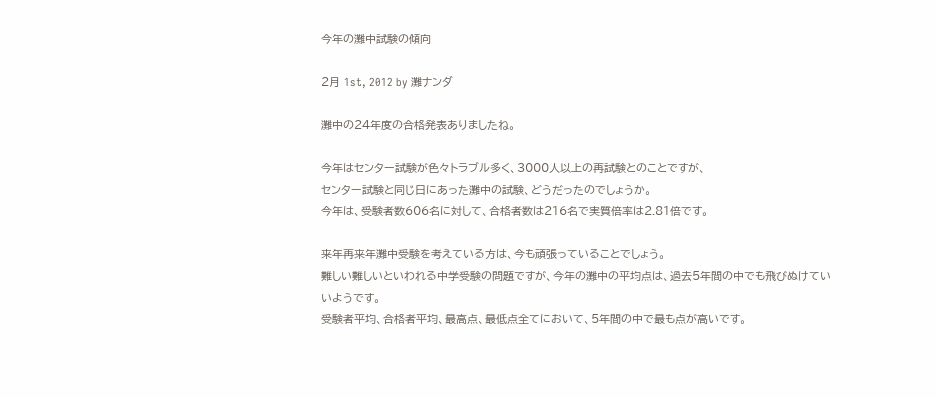今年の灘中試験の傾向

2月 1st, 2012 by 灘ナンダ

灘中の24年度の合格発表ありましたね。

今年はセンター試験が色々トラブル多く、3000人以上の再試験とのことですが、
センター試験と同じ日にあった灘中の試験、どうだったのでしょうか。
今年は、受験者数606名に対して、合格者数は216名で実質倍率は2.81倍です。

来年再来年灘中受験を考えている方は、今も頑張っていることでしょう。
難しい難しいといわれる中学受験の問題ですが、今年の灘中の平均点は、過去5年間の中でも飛びぬけていいようです。
受験者平均、合格者平均、最高点、最低点全てにおいて、5年間の中で最も点が高いです。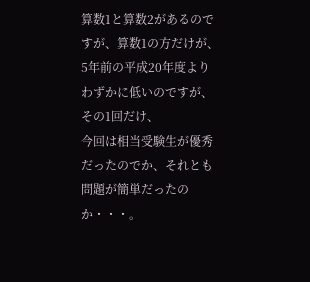算数1と算数2があるのですが、算数1の方だけが、5年前の平成20年度よりわずかに低いのですが、その1回だけ、
今回は相当受験生が優秀だったのでか、それとも問題が簡単だったのか・・・。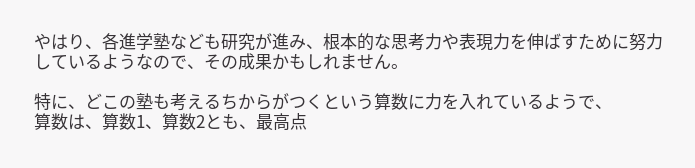やはり、各進学塾なども研究が進み、根本的な思考力や表現力を伸ばすために努力しているようなので、その成果かもしれません。

特に、どこの塾も考えるちからがつくという算数に力を入れているようで、
算数は、算数1、算数2とも、最高点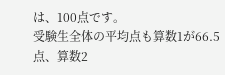は、100点です。
受験生全体の平均点も算数1が66.5点、算数2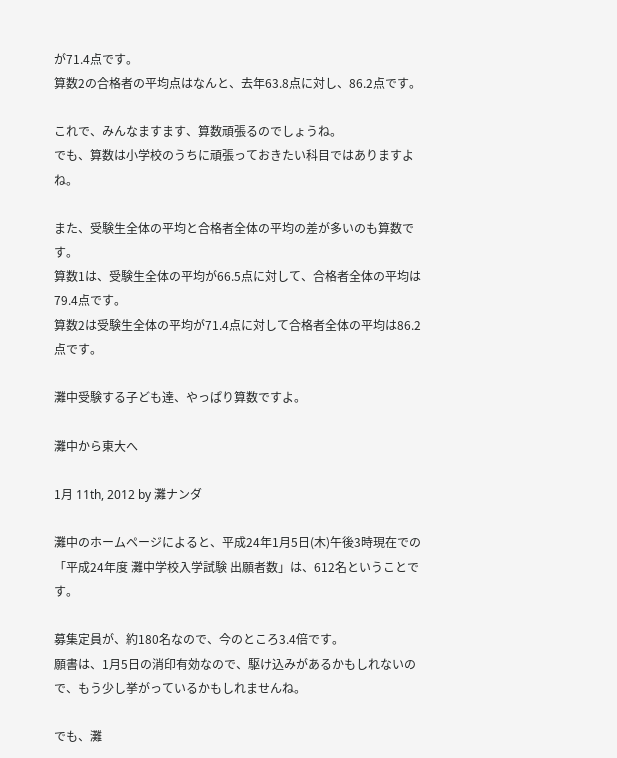が71.4点です。
算数2の合格者の平均点はなんと、去年63.8点に対し、86.2点です。

これで、みんなますます、算数頑張るのでしょうね。
でも、算数は小学校のうちに頑張っておきたい科目ではありますよね。

また、受験生全体の平均と合格者全体の平均の差が多いのも算数です。
算数1は、受験生全体の平均が66.5点に対して、合格者全体の平均は79.4点です。
算数2は受験生全体の平均が71.4点に対して合格者全体の平均は86.2点です。

灘中受験する子ども達、やっぱり算数ですよ。

灘中から東大へ

1月 11th, 2012 by 灘ナンダ

灘中のホームページによると、平成24年1月5日(木)午後3時現在での「平成24年度 灘中学校入学試験 出願者数」は、612名ということです。

募集定員が、約180名なので、今のところ3.4倍です。
願書は、1月5日の消印有効なので、駆け込みがあるかもしれないので、もう少し挙がっているかもしれませんね。

でも、灘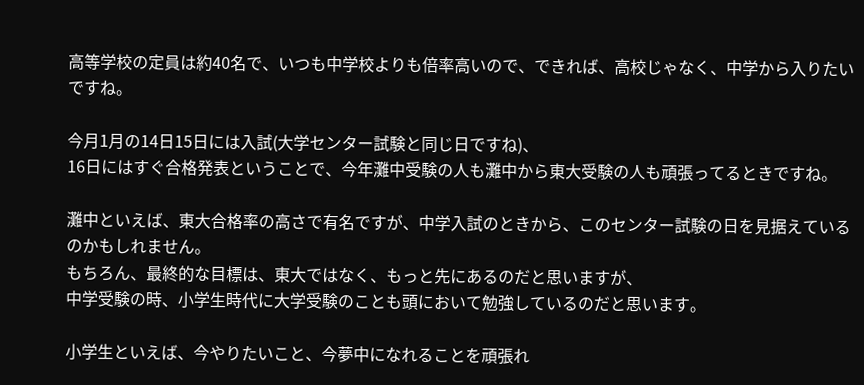高等学校の定員は約40名で、いつも中学校よりも倍率高いので、できれば、高校じゃなく、中学から入りたいですね。

今月1月の14日15日には入試(大学センター試験と同じ日ですね)、
16日にはすぐ合格発表ということで、今年灘中受験の人も灘中から東大受験の人も頑張ってるときですね。

灘中といえば、東大合格率の高さで有名ですが、中学入試のときから、このセンター試験の日を見据えているのかもしれません。
もちろん、最終的な目標は、東大ではなく、もっと先にあるのだと思いますが、
中学受験の時、小学生時代に大学受験のことも頭において勉強しているのだと思います。

小学生といえば、今やりたいこと、今夢中になれることを頑張れ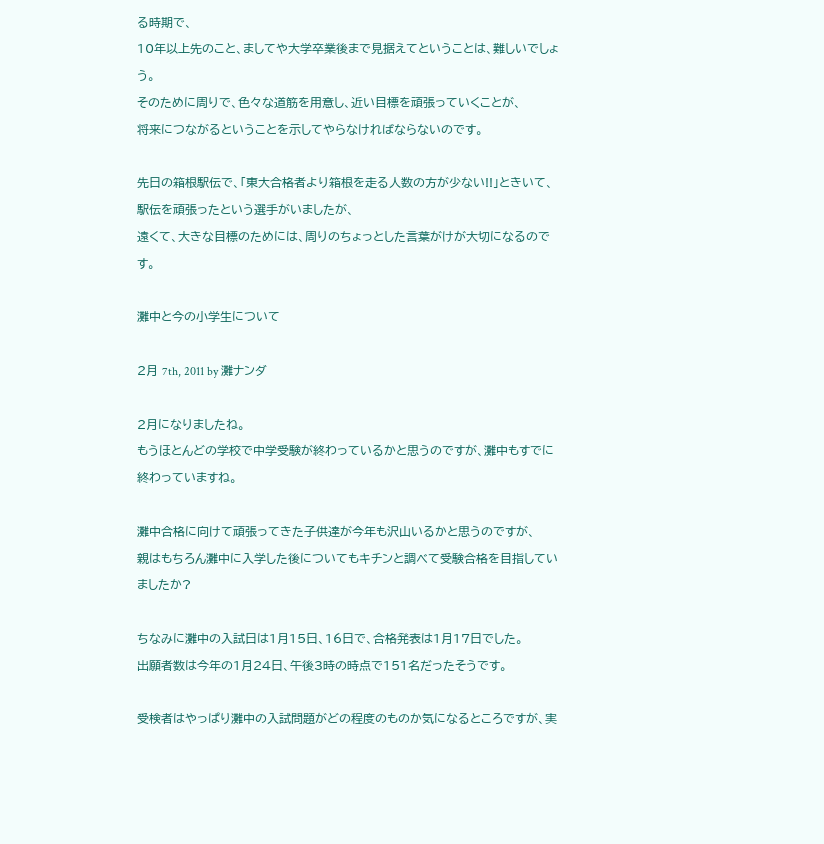る時期で、
10年以上先のこと、ましてや大学卒業後まで見据えてということは、難しいでしょう。
そのために周りで、色々な道筋を用意し、近い目標を頑張っていくことが、
将来につながるということを示してやらなければならないのです。

先日の箱根駅伝で、「東大合格者より箱根を走る人数の方が少ない!!」ときいて、駅伝を頑張ったという選手がいましたが、
遠くて、大きな目標のためには、周りのちょっとした言葉がけが大切になるのです。

灘中と今の小学生について

2月 7th, 2011 by 灘ナンダ

2月になりましたね。
もうほとんどの学校で中学受験が終わっているかと思うのですが、灘中もすでに終わっていますね。

灘中合格に向けて頑張ってきた子供達が今年も沢山いるかと思うのですが、
親はもちろん灘中に入学した後についてもキチンと調べて受験合格を目指していましたか?

ちなみに灘中の入試日は1月15日、16日で、合格発表は1月17日でした。
出願者数は今年の1月24日、午後3時の時点で151名だったそうです。

受検者はやっぱり灘中の入試問題がどの程度のものか気になるところですが、実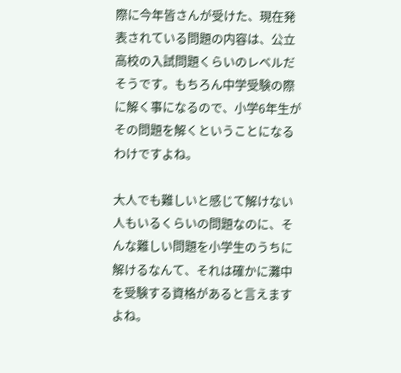際に今年皆さんが受けた、現在発表されている問題の内容は、公立高校の入試問題くらいのレベルだそうです。もちろん中学受験の際に解く事になるので、小学6年生がその問題を解くということになるわけですよね。

大人でも難しいと感じて解けない人もいるくらいの問題なのに、そんな難しい問題を小学生のうちに解けるなんて、それは確かに灘中を受験する資格があると言えますよね。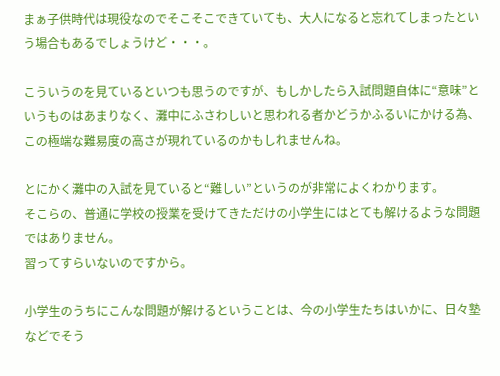まぁ子供時代は現役なのでそこそこできていても、大人になると忘れてしまったという場合もあるでしょうけど・・・。

こういうのを見ているといつも思うのですが、もしかしたら入試問題自体に“意味”というものはあまりなく、灘中にふさわしいと思われる者かどうかふるいにかける為、この極端な難易度の高さが現れているのかもしれませんね。

とにかく灘中の入試を見ていると“難しい”というのが非常によくわかります。
そこらの、普通に学校の授業を受けてきただけの小学生にはとても解けるような問題ではありません。
習ってすらいないのですから。

小学生のうちにこんな問題が解けるということは、今の小学生たちはいかに、日々塾などでそう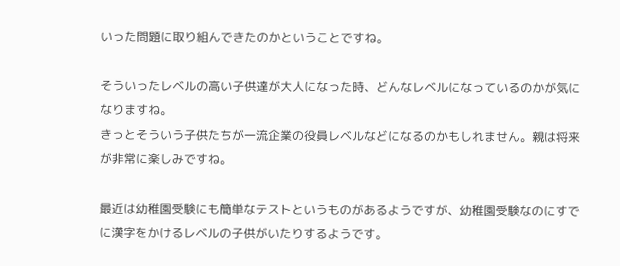いった問題に取り組んできたのかということですね。

そういったレベルの高い子供達が大人になった時、どんなレベルになっているのかが気になりますね。
きっとそういう子供たちが一流企業の役員レベルなどになるのかもしれません。親は将来が非常に楽しみですね。

最近は幼稚園受験にも簡単なテストというものがあるようですが、幼稚園受験なのにすでに漢字をかけるレベルの子供がいたりするようです。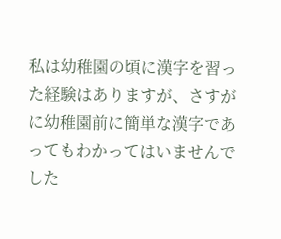私は幼稚園の頃に漢字を習った経験はありますが、さすがに幼稚園前に簡単な漢字であってもわかってはいませんでした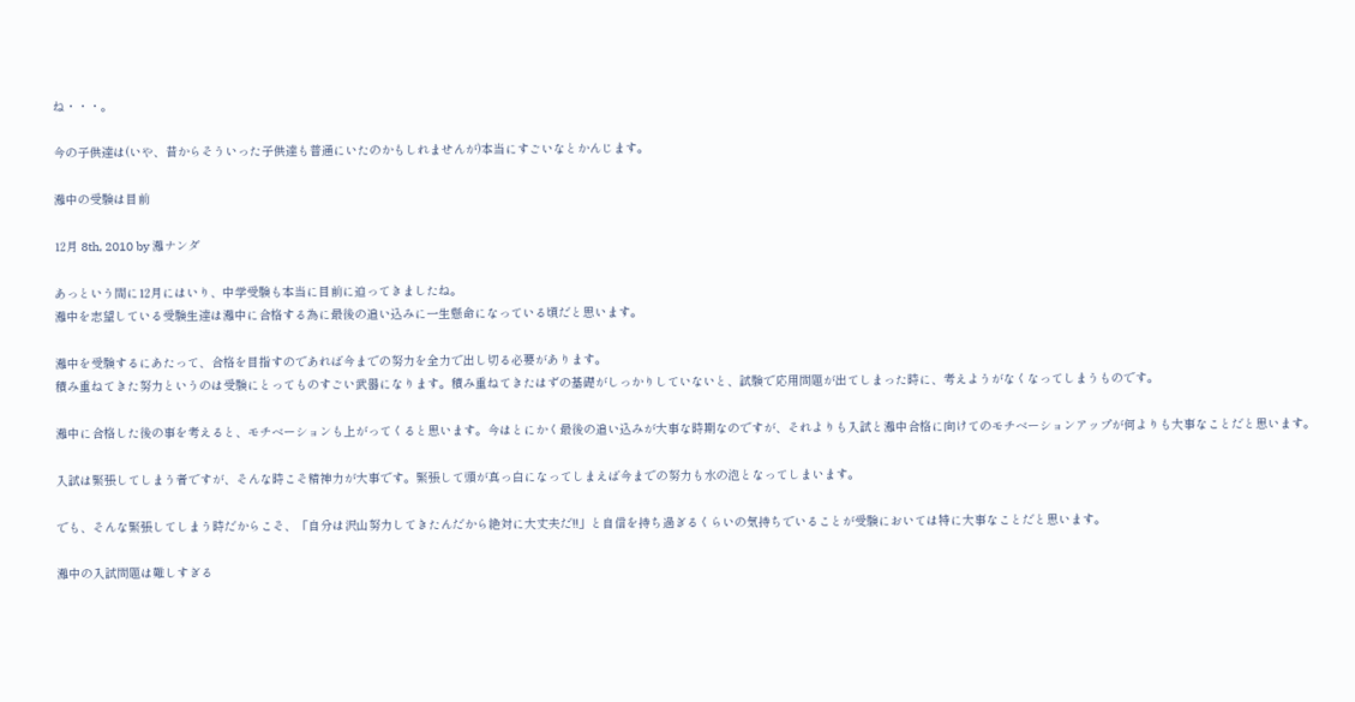ね・・・。

今の子供達は(いや、昔からそういった子供達も普通にいたのかもしれませんが)本当にすごいなとかんじます。

灘中の受験は目前

12月 8th, 2010 by 灘ナンダ

あっという間に12月にはいり、中学受験も本当に目前に迫ってきましたね。
灘中を志望している受験生達は灘中に合格する為に最後の追い込みに一生懸命になっている頃だと思います。

灘中を受験するにあたって、合格を目指すのであれば今までの努力を全力で出し切る必要があります。
積み重ねてきた努力というのは受験にとってものすごい武器になります。積み重ねてきたはずの基礎がしっかりしていないと、試験で応用問題が出てしまった時に、考えようがなくなってしまうものです。

灘中に合格した後の事を考えると、モチベーションも上がってくると思います。今はとにかく最後の追い込みが大事な時期なのですが、それよりも入試と灘中合格に向けてのモチベーションアップが何よりも大事なことだと思います。

入試は緊張してしまう者ですが、そんな時こそ精神力が大事です。緊張して頭が真っ白になってしまえば今までの努力も水の泡となってしまいます。

でも、そんな緊張してしまう時だからこそ、「自分は沢山努力してきたんだから絶対に大丈夫だ!!」と自信を持ち過ぎるくらいの気持ちでいることが受験においては特に大事なことだと思います。

灘中の入試問題は難しすぎる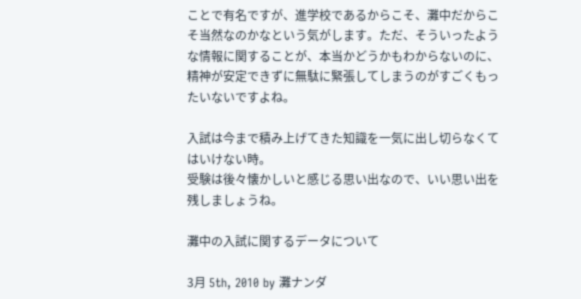ことで有名ですが、進学校であるからこそ、灘中だからこそ当然なのかなという気がします。ただ、そういったような情報に関することが、本当かどうかもわからないのに、精神が安定できずに無駄に緊張してしまうのがすごくもったいないですよね。

入試は今まで積み上げてきた知識を一気に出し切らなくてはいけない時。
受験は後々懐かしいと感じる思い出なので、いい思い出を残しましょうね。

灘中の入試に関するデータについて

3月 5th, 2010 by 灘ナンダ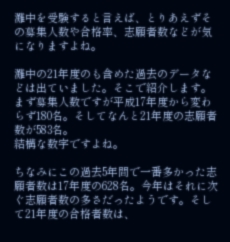灘中を受験すると言えば、とりあえずその募集人数や合格率、志願者数などが気になりますよね。

灘中の21年度のも含めた過去のデータなどは出ていました。そこで紹介します。
まず募集人数ですが平成17年度から変わらず180名。そしてなんと21年度の志願者数が583名。
結構な数字ですよね。

ちなみにこの過去5年間で一番多かった志願者数は17年度の628名。今年はそれに次ぐ志願者数の多さだったようです。そして21年度の合格者数は、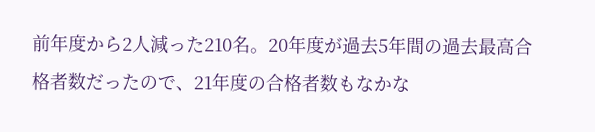前年度から2人減った210名。20年度が過去5年間の過去最高合格者数だったので、21年度の合格者数もなかな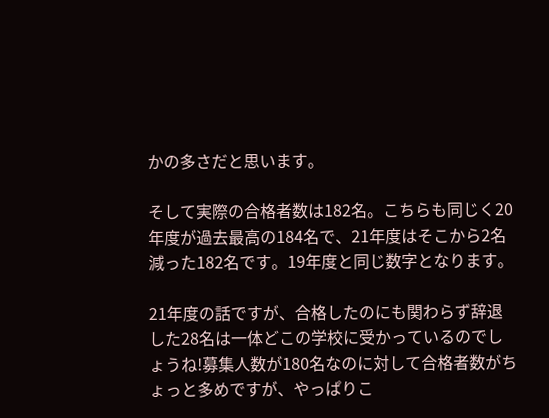かの多さだと思います。

そして実際の合格者数は182名。こちらも同じく20年度が過去最高の184名で、21年度はそこから2名減った182名です。19年度と同じ数字となります。

21年度の話ですが、合格したのにも関わらず辞退した28名は一体どこの学校に受かっているのでしょうね!募集人数が180名なのに対して合格者数がちょっと多めですが、やっぱりこ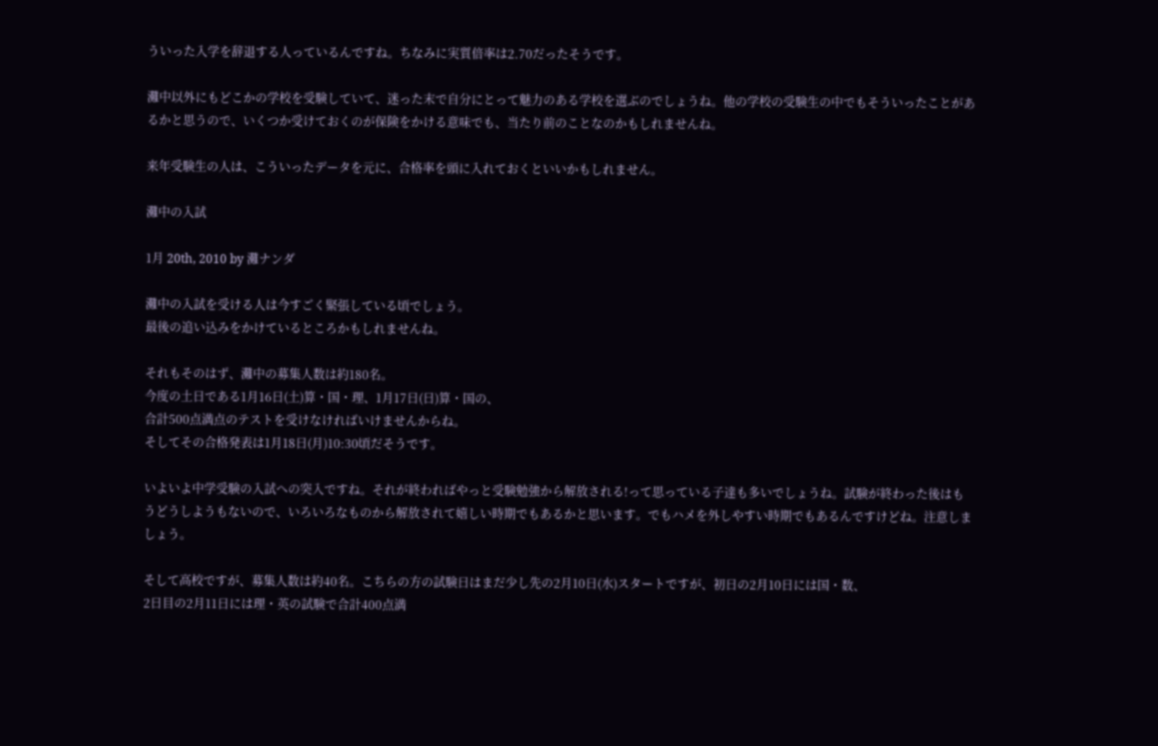ういった入学を辞退する人っているんですね。ちなみに実質倍率は2.70だったそうです。

灘中以外にもどこかの学校を受験していて、迷った末で自分にとって魅力のある学校を選ぶのでしょうね。他の学校の受験生の中でもそういったことがあるかと思うので、いくつか受けておくのが保険をかける意味でも、当たり前のことなのかもしれませんね。

来年受験生の人は、こういったデータを元に、合格率を頭に入れておくといいかもしれません。

灘中の入試

1月 20th, 2010 by 灘ナンダ

灘中の入試を受ける人は今すごく緊張している頃でしょう。
最後の追い込みをかけているところかもしれませんね。

それもそのはず、灘中の募集人数は約180名。
今度の土日である1月16日(土)算・国・理、1月17日(日)算・国の、
合計500点満点のテストを受けなければいけませんからね。
そしてその合格発表は1月18日(月)10:30頃だそうです。

いよいよ中学受験の入試への突入ですね。それが終わればやっと受験勉強から解放される!って思っている子達も多いでしょうね。試験が終わった後はもうどうしようもないので、いろいろなものから解放されて嬉しい時期でもあるかと思います。でもハメを外しやすい時期でもあるんですけどね。注意しましょう。

そして高校ですが、募集人数は約40名。こちらの方の試験日はまだ少し先の2月10日(水)スタートですが、初日の2月10日には国・数、
2日目の2月11日には理・英の試験で合計400点満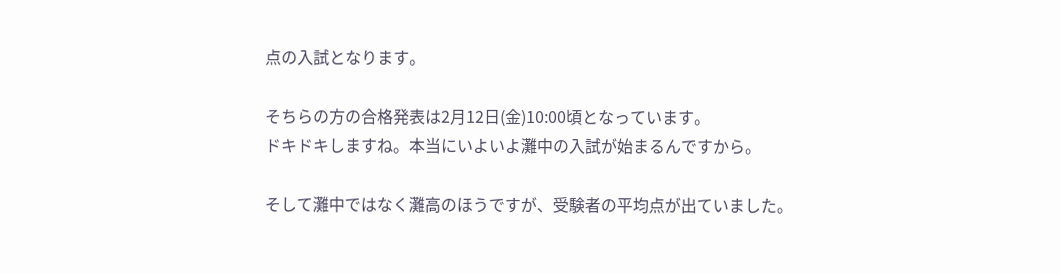点の入試となります。

そちらの方の合格発表は2月12日(金)10:00頃となっています。
ドキドキしますね。本当にいよいよ灘中の入試が始まるんですから。

そして灘中ではなく灘高のほうですが、受験者の平均点が出ていました。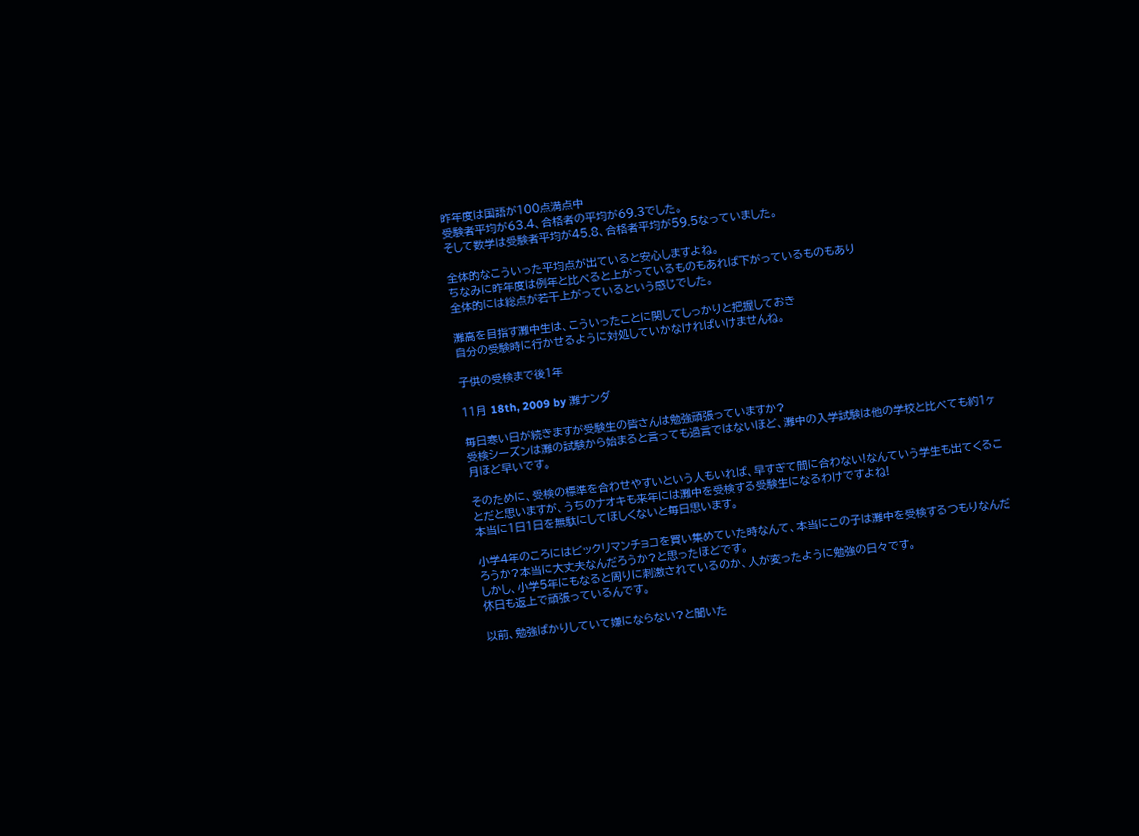昨年度は国語が100点満点中
受験者平均が63.4、合格者の平均が69.3でした。
そして数学は受験者平均が45.8、合格者平均が59.5なっていました。

全体的なこういった平均点が出ていると安心しますよね。
ちなみに昨年度は例年と比べると上がっているものもあれば下がっているものもあり
全体的には総点が若干上がっているという感じでした。

灘高を目指す灘中生は、こういったことに関してしっかりと把握しておき
自分の受験時に行かせるように対処していかなければいけませんね。

子供の受検まで後1年

11月 18th, 2009 by 灘ナンダ

毎日寒い日が続きますが受験生の皆さんは勉強頑張っていますか?
受検シーズンは灘の試験から始まると言っても過言ではないほど、灘中の入学試験は他の学校と比べても約1ヶ月ほど早いです。

そのために、受検の標準を合わせやすいという人もいれば、早すぎて間に合わない!なんていう学生も出てくることだと思いますが、うちのナオキも来年には灘中を受検する受験生になるわけですよね!
本当に1日1日を無駄にしてほしくないと毎日思います。

小学4年のころにはビックリマンチョコを買い集めていた時なんて、本当にこの子は灘中を受検するつもりなんだろうか?本当に大丈夫なんだろうか?と思ったほどです。
しかし、小学5年にもなると周りに刺激されているのか、人が変ったように勉強の日々です。
休日も返上で頑張っているんです。

以前、勉強ばかりしていて嫌にならない?と聞いた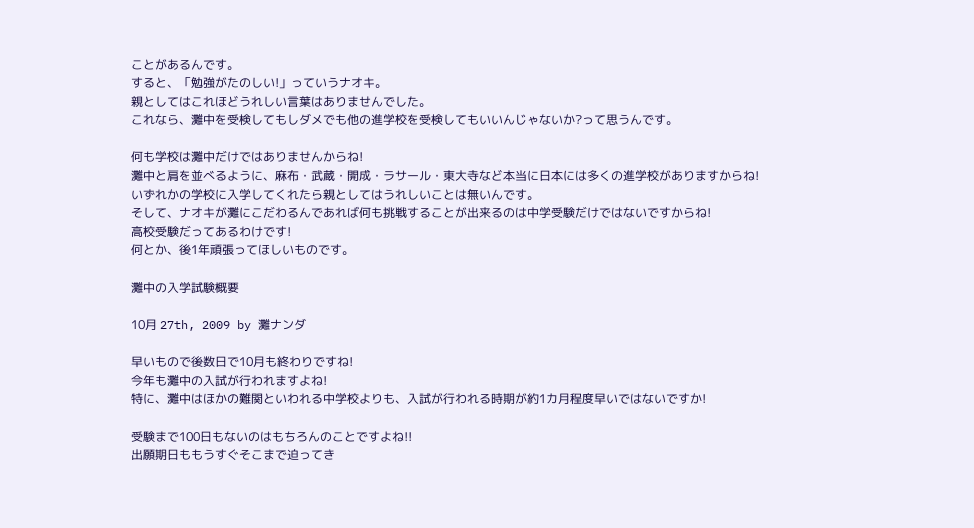ことがあるんです。
すると、「勉強がたのしい!」っていうナオキ。
親としてはこれほどうれしい言葉はありませんでした。
これなら、灘中を受検してもしダメでも他の進学校を受検してもいいんじゃないか?って思うんです。

何も学校は灘中だけではありませんからね!
灘中と肩を並べるように、麻布・武蔵・開成・ラサール・東大寺など本当に日本には多くの進学校がありますからね!
いずれかの学校に入学してくれたら親としてはうれしいことは無いんです。
そして、ナオキが灘にこだわるんであれば何も挑戦することが出来るのは中学受験だけではないですからね!
高校受験だってあるわけです!
何とか、後1年頑張ってほしいものです。

灘中の入学試験概要

10月 27th, 2009 by 灘ナンダ

早いもので後数日で10月も終わりですね!
今年も灘中の入試が行われますよね!
特に、灘中はほかの難関といわれる中学校よりも、入試が行われる時期が約1カ月程度早いではないですか!

受験まで100日もないのはもちろんのことですよね!!
出願期日ももうすぐそこまで迫ってき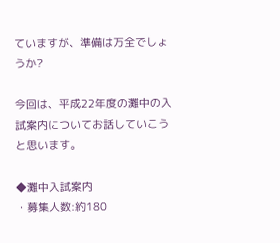ていますが、準備は万全でしょうか?

今回は、平成22年度の灘中の入試案内についてお話していこうと思います。

◆灘中入試案内
・募集人数:約180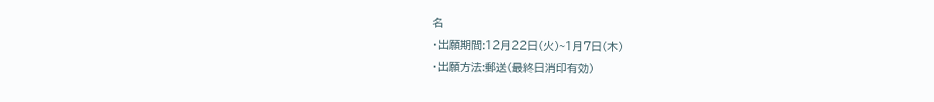名
・出願期間:12月22日(火)~1月7日(木)
・出願方法:郵送(最終日消印有効)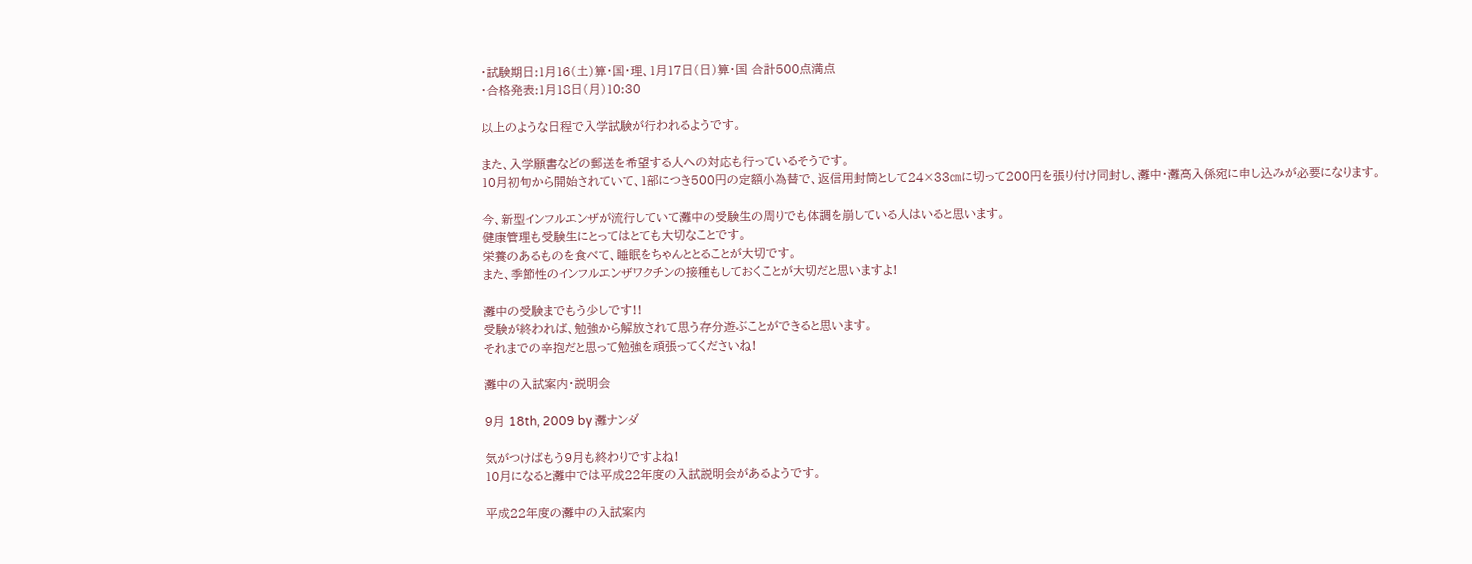・試験期日:1月16(土)算・国・理、1月17日(日)算・国 合計500点満点
・合格発表:1月18日(月)10:30

以上のような日程で入学試験が行われるようです。

また、入学願書などの郵送を希望する人への対応も行っているそうです。
10月初旬から開始されていて、1部につき500円の定額小為替で、返信用封筒として24×33㎝に切って200円を張り付け同封し、灘中・灘高入係宛に申し込みが必要になります。

今、新型インフルエンザが流行していて灘中の受験生の周りでも体調を崩している人はいると思います。
健康管理も受験生にとってはとても大切なことです。
栄養のあるものを食べて、睡眠をちゃんととることが大切です。
また、季節性のインフルエンザワクチンの接種もしておくことが大切だと思いますよ!

灘中の受験までもう少しです!!
受験が終われば、勉強から解放されて思う存分遊ぶことができると思います。
それまでの辛抱だと思って勉強を頑張ってくださいね!

灘中の入試案内・説明会

9月 18th, 2009 by 灘ナンダ

気がつけばもう9月も終わりですよね!
10月になると灘中では平成22年度の入試説明会があるようです。

平成22年度の灘中の入試案内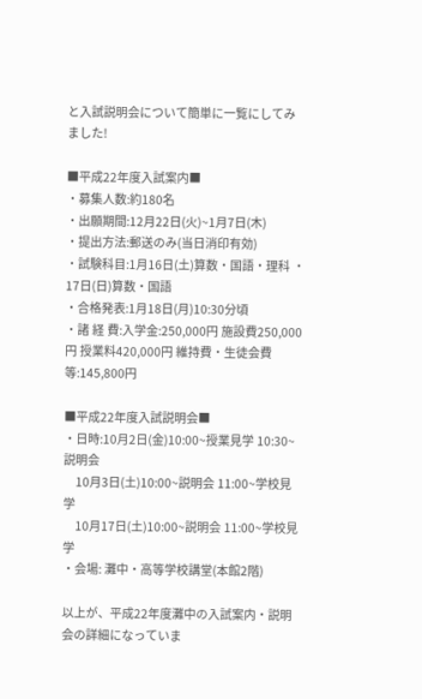と入試説明会について簡単に一覧にしてみました!

■平成22年度入試案内■
・募集人数:約180名
・出願期間:12月22日(火)~1月7日(木)
・提出方法:郵送のみ(当日消印有効)
・試験科目:1月16日(土)算数・国語・理科 ・ 17日(日)算数・国語
・合格発表:1月18日(月)10:30分頃
・諸 経 費:入学金:250,000円 施設費250,000円 授業料420,000円 維持費・生徒会費等:145,800円

■平成22年度入試説明会■
・日時:10月2日(金)10:00~授業見学 10:30~説明会
    10月3日(土)10:00~説明会 11:00~学校見学
    10月17日(土)10:00~説明会 11:00~学校見学
・会場: 灘中・高等学校講堂(本館2階)

以上が、平成22年度灘中の入試案内・説明会の詳細になっていま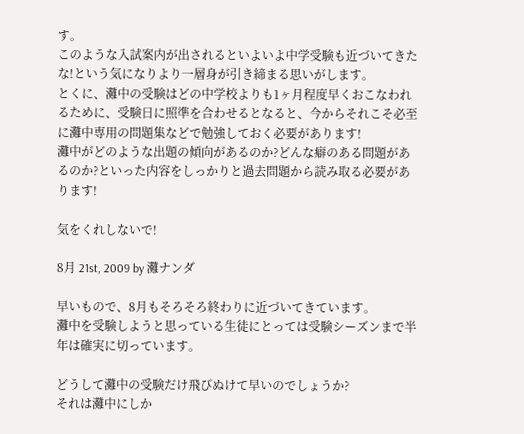す。
このような入試案内が出されるといよいよ中学受験も近づいてきたな!という気になりより一層身が引き締まる思いがします。
とくに、灘中の受験はどの中学校よりも1ヶ月程度早くおこなわれるために、受験日に照準を合わせるとなると、今からそれこそ必至に灘中専用の問題集などで勉強しておく必要があります!
灘中がどのような出題の傾向があるのか?どんな癖のある問題があるのか?といった内容をしっかりと過去問題から読み取る必要があります!

気をくれしないで!

8月 21st, 2009 by 灘ナンダ

早いもので、8月もそろそろ終わりに近づいてきています。
灘中を受験しようと思っている生徒にとっては受験シーズンまで半年は確実に切っています。

どうして灘中の受験だけ飛びぬけて早いのでしょうか?
それは灘中にしか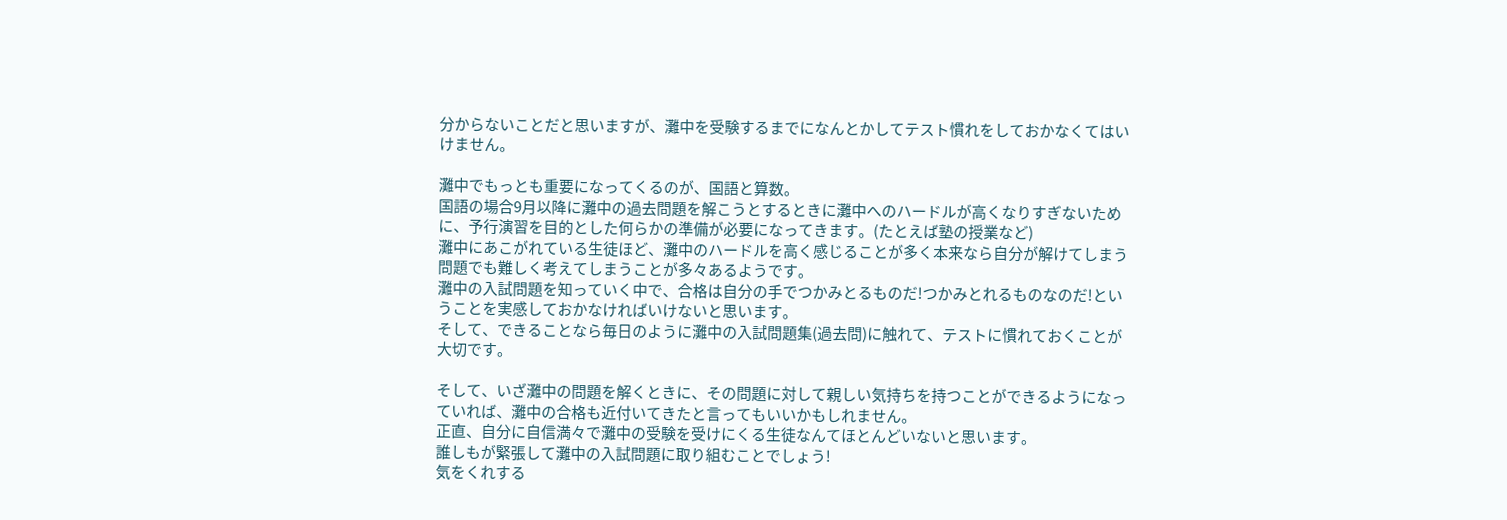分からないことだと思いますが、灘中を受験するまでになんとかしてテスト慣れをしておかなくてはいけません。

灘中でもっとも重要になってくるのが、国語と算数。
国語の場合9月以降に灘中の過去問題を解こうとするときに灘中へのハードルが高くなりすぎないために、予行演習を目的とした何らかの準備が必要になってきます。(たとえば塾の授業など)
灘中にあこがれている生徒ほど、灘中のハードルを高く感じることが多く本来なら自分が解けてしまう問題でも難しく考えてしまうことが多々あるようです。
灘中の入試問題を知っていく中で、合格は自分の手でつかみとるものだ!つかみとれるものなのだ!ということを実感しておかなければいけないと思います。
そして、できることなら毎日のように灘中の入試問題集(過去問)に触れて、テストに慣れておくことが大切です。

そして、いざ灘中の問題を解くときに、その問題に対して親しい気持ちを持つことができるようになっていれば、灘中の合格も近付いてきたと言ってもいいかもしれません。
正直、自分に自信満々で灘中の受験を受けにくる生徒なんてほとんどいないと思います。
誰しもが緊張して灘中の入試問題に取り組むことでしょう!
気をくれする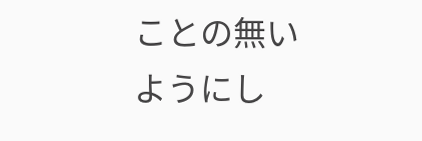ことの無いようにし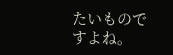たいものですよね。